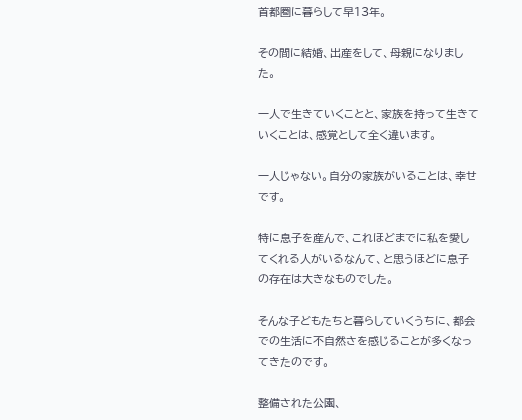首都圏に暮らして早13年。

その間に結婚、出産をして、母親になりました。

一人で生きていくことと、家族を持って生きていくことは、感覚として全く違います。

一人じゃない。自分の家族がいることは、幸せです。

特に息子を産んで、これほどまでに私を愛してくれる人がいるなんて、と思うほどに息子の存在は大きなものでした。

そんな子どもたちと暮らしていくうちに、都会での生活に不自然さを感じることが多くなってきたのです。

整備された公園、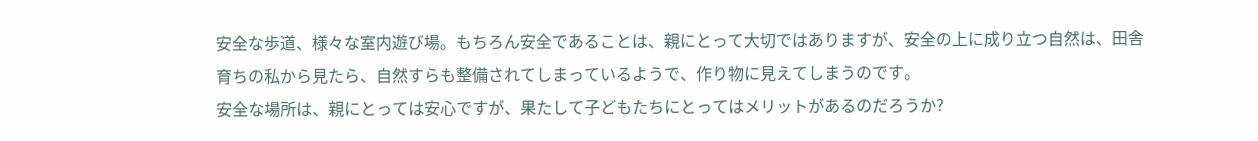安全な歩道、様々な室内遊び場。もちろん安全であることは、親にとって大切ではありますが、安全の上に成り立つ自然は、田舎育ちの私から見たら、自然すらも整備されてしまっているようで、作り物に見えてしまうのです。
安全な場所は、親にとっては安心ですが、果たして子どもたちにとってはメリットがあるのだろうか?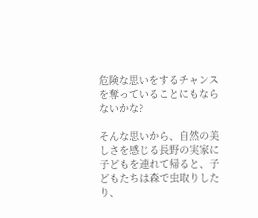危険な思いをするチャンスを奪っていることにもならないかな?

そんな思いから、自然の美しさを感じる長野の実家に子どもを連れて帰ると、子どもたちは森で虫取りしたり、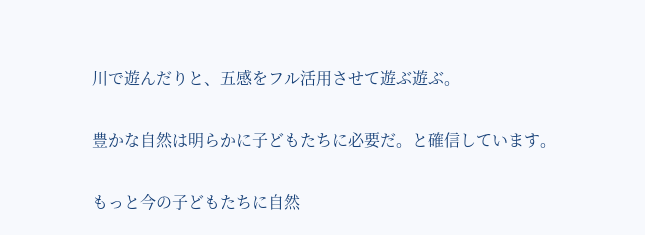川で遊んだりと、五感をフル活用させて遊ぶ遊ぶ。

豊かな自然は明らかに子どもたちに必要だ。と確信しています。

もっと今の子どもたちに自然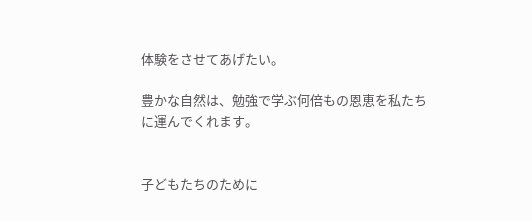体験をさせてあげたい。

豊かな自然は、勉強で学ぶ何倍もの恩恵を私たちに運んでくれます。


子どもたちのために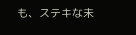も、ステキな未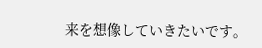来を想像していきたいです。